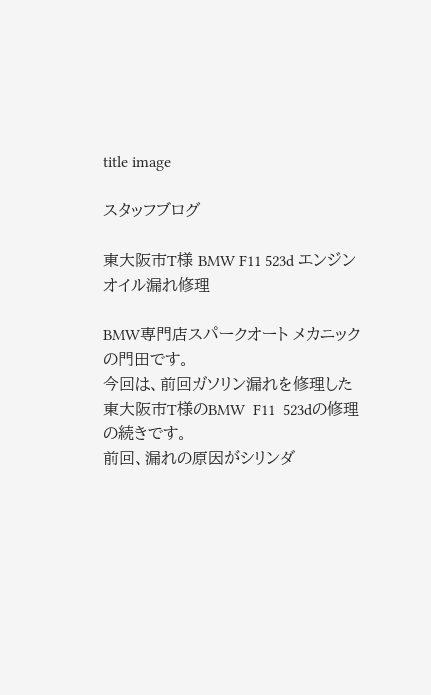title image

スタッフブログ

東大阪市T様 BMW F11 523d エンジンオイル漏れ修理

BMW専門店スパークオート メカニックの門田です。
今回は、前回ガソリン漏れを修理した東大阪市T様のBMW  F11  523dの修理の続きです。
前回、漏れの原因がシリンダ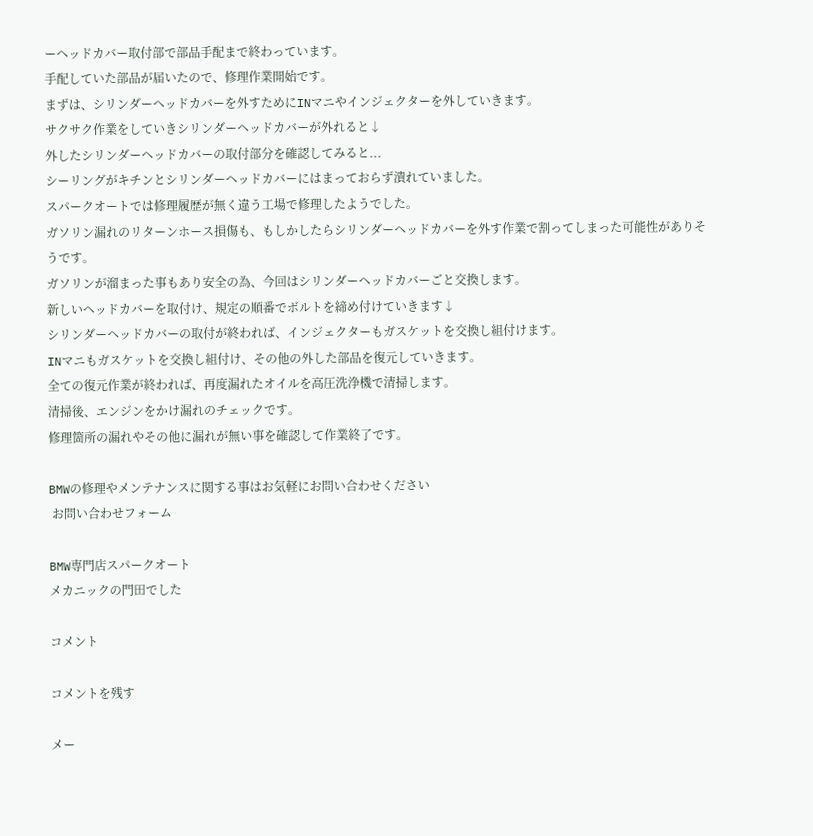ーヘッドカバー取付部で部品手配まで終わっています。
手配していた部品が届いたので、修理作業開始です。
まずは、シリンダーヘッドカバーを外すためにINマニやインジェクターを外していきます。
サクサク作業をしていきシリンダーヘッドカバーが外れると↓
外したシリンダーヘッドカバーの取付部分を確認してみると...
シーリングがキチンとシリンダーヘッドカバーにはまっておらず潰れていました。
スパークオートでは修理履歴が無く違う工場で修理したようでした。
ガソリン漏れのリターンホース損傷も、もしかしたらシリンダーヘッドカバーを外す作業で割ってしまった可能性がありそうです。
ガソリンが溜まった事もあり安全の為、今回はシリンダーヘッドカバーごと交換します。
新しいヘッドカバーを取付け、規定の順番でボルトを締め付けていきます↓
シリンダーヘッドカバーの取付が終われば、インジェクターもガスケットを交換し組付けます。
INマニもガスケットを交換し組付け、その他の外した部品を復元していきます。
全ての復元作業が終われば、再度漏れたオイルを高圧洗浄機で清掃します。
清掃後、エンジンをかけ漏れのチェックです。
修理箇所の漏れやその他に漏れが無い事を確認して作業終了です。

BMWの修理やメンテナンスに関する事はお気軽にお問い合わせください
 お問い合わせフォーム

BMW専門店スパークオート
メカニックの門田でした

コメント

コメントを残す

メー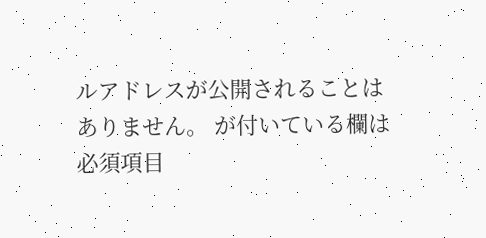ルアドレスが公開されることはありません。 が付いている欄は必須項目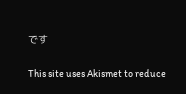です

This site uses Akismet to reduce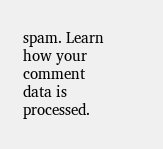spam. Learn how your comment data is processed.